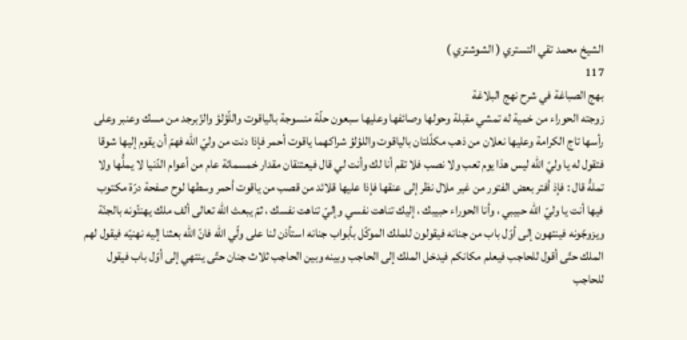الشيخ محمد تقي التستري ( الشوشتري )
117
بهج الصباغة في شرح نهج البلاغة
زوجته الحوراء من خمية له تمشي مقبلة وحولها وصائفها وعليها سبعون حلّة منسوجة بالياقوت واللّؤلؤ والزّبرجد من مسك وعنبر وعلى رأسها تاج الكرامة وعليها نعلان من ذهب مكلّلتان بالياقوت واللؤلؤ شراكهما ياقوت أحمر فإذا دنت من وليّ اللّه فهمّ أن يقوم إليها شوقا فتقول له يا وليّ اللّه ليس هذا يوم تعب ولا نصب فلا تقم أنا لك وأنت لي قال فيعتنقان مقدار خمسمائة عام من أعوام الدّنيا لا يملُّها ولا تملهُّ قال : فإذ أفتر بعض الفتور من غير ملال نظر إلى عنقها فإذا عليها قلائد من قصب من ياقوت أحمر وسطها لوح صفحة درّة مكتوب فيها أنت يا وليّ اللّه حبيبي ، وأنا الحوراء حبيبك ، إليك تناهت نفسي وإليّ تناهت نفسك ، ثمّ يبعث اللّه تعالى ألف ملك يهنئّونه بالجنّة ويزوجّونه فينتهون إلى أوّل باب من جنانه فيقولون للملك الموكّل بأبواب جنانه استأذن لنا على ولّي اللّه فانّ اللّه بعثنا إليه نهنيّه فيقول لهم الملك حتّى أقول للحاجب فيعلم مكانكم فيدخل الملك إلى الحاجب وبينه وبين الحاجب ثلاث جنان حتّى ينتهي إلى أوّل باب فيقول للحاجب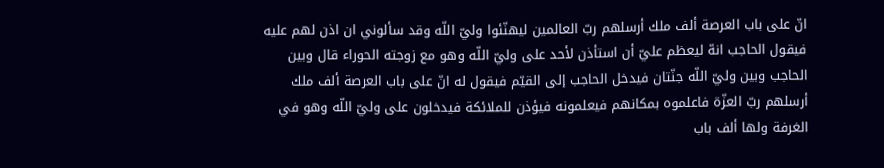انّ على باب العرصة ألف ملك أرسلهم ربّ العالمين ليهنّئوا وليّ اللّه وقد سألوني ان اذن لهم عليه فيقول الحاجب انهّ ليعظم عليّ أن استأذن لأحد على وليّ اللّه وهو مع زوجته الحوراء قال وبين الحاجب وبين وليّ اللّه جنّتان فيدخل الحاجب إلى القيّم فيقول له انّ على باب العرصة ألف ملك أرسلهم ربّ العزّة فاعلموه بمكانهم فيعلمونه فيؤذن للملائكة فيدخلون على وليّ اللّه وهو في الغرفة ولها ألف باب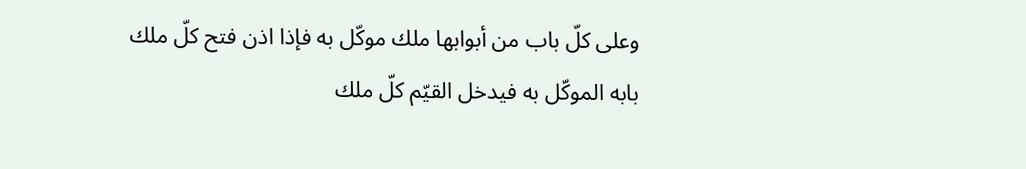وعلى كلّ باب من أبوابها ملك موكّل به فإذا اذن فتح كلّ ملك بابه الموكّل به فيدخل القيّم كلّ ملك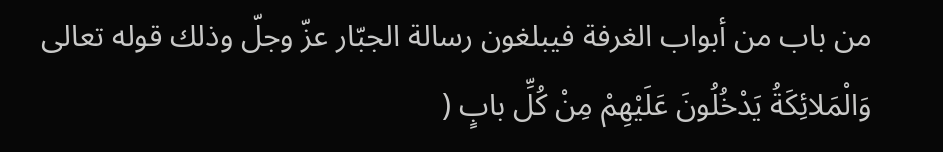من باب من أبواب الغرفة فيبلغون رسالة الجبّار عزّ وجلّ وذلك قوله تعالى وَالْمَلائِكَةُ يَدْخُلُونَ عَلَيْهِمْ مِنْ كُلِّ بابٍ (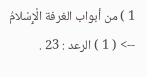1 ) من أبواب الغرفة الْإِسْلامُ
--> ( 1 ) الرعد : 23 .